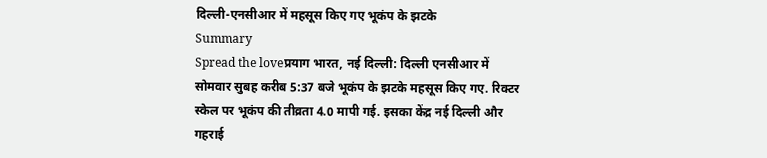दिल्ली-एनसीआर में महसूस किए गए भूकंप के झटके
Summary
Spread the loveप्रयाग भारत, नई दिल्ली: दिल्ली एनसीआर में सोमवार सुबह करीब 5:37 बजे भूकंप के झटके महसूस किए गए. रिक्टर स्केल पर भूकंप की तीव्रता 4.0 मापी गई. इसका केंद्र नई दिल्ली और गहराई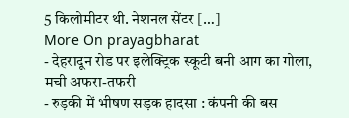5 किलोमीटर थी. नेशनल सेंटर […]
More On prayagbharat
- देहरादून रोड पर इलेक्ट्रिक स्कूटी बनी आग का गोला, मची अफरा-तफरी
- रुड़की में भीषण सड़क हादसा : कंपनी की बस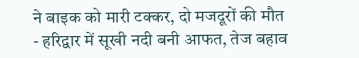ने बाइक को मारी टक्कर, दो मजदूरों की मौत
- हरिद्वार में सूखी नदी बनी आफत, तेज बहाव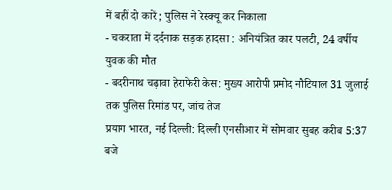में बहीं दो कारें ; पुलिस ने रेस्क्यू कर निकाला
- चकराता में दर्दनाक सड़क हादसा : अनियंत्रित कार पलटी, 24 वर्षीय युवक की मौत
- बदरीनाथ चढ़ावा हेराफेरी केस: मुख्य आरोपी प्रमोद नौटियाल 31 जुलाई तक पुलिस रिमांड पर, जांच तेज
प्रयाग भारत, नई दिल्ली: दिल्ली एनसीआर में सोमवार सुबह करीब 5:37 बजे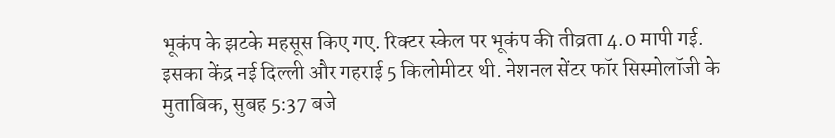भूकंप के झटके महसूस किए गए. रिक्टर स्केल पर भूकंप की तीव्रता 4.0 मापी गई. इसका केंद्र नई दिल्ली और गहराई 5 किलोमीटर थी. नेशनल सेंटर फॉर सिस्मोलॉजी के मुताबिक, सुबह 5:37 बजे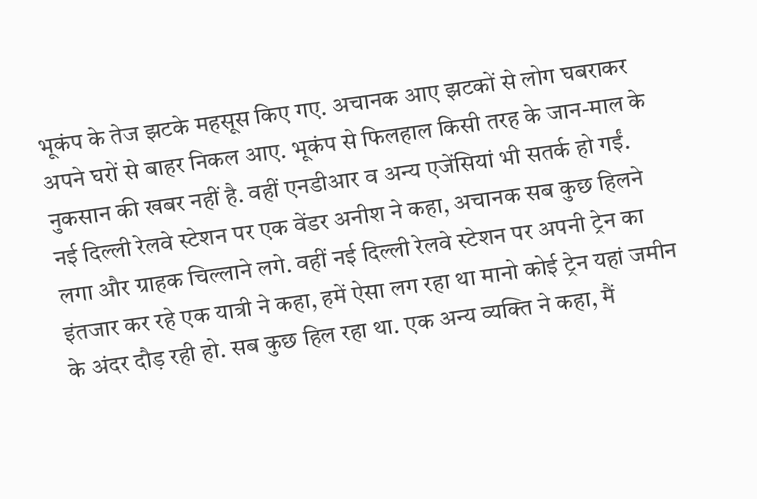भूकंप के तेज झटके महसूस किए गए. अचानक आए झटकों से लोग घबराकर अपने घरों से बाहर निकल आए. भूकंप से फिलहाल किसी तरह के जान-माल के नुकसान की खबर नहीं है. वहीं एनडीआर व अन्य एजेंसियां भी सतर्क हो गईं.
नई दिल्ली रेलवे स्टेशन पर एक वेंडर अनीश ने कहा, अचानक सब कुछ हिलने लगा और ग्राहक चिल्लाने लगे. वहीं नई दिल्ली रेलवे स्टेशन पर अपनी ट्रेन का इंतजार कर रहे एक यात्री ने कहा, हमें ऐसा लग रहा था मानो कोई ट्रेन यहां जमीन के अंदर दौड़ रही हो. सब कुछ हिल रहा था. एक अन्य व्यक्ति ने कहा, मैं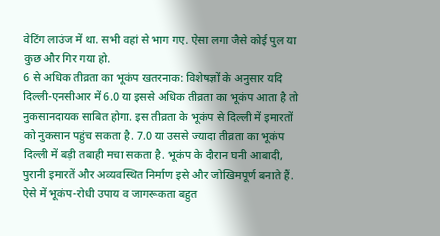वेटिंग लाउंज में था. सभी वहां से भाग गए. ऐसा लगा जैसे कोई पुल या कुछ और गिर गया हो.
6 से अधिक तीव्रता का भूकंप खतरनाक: विशेषज्ञों के अनुसार यदि दिल्ली-एनसीआर में 6.0 या इससे अधिक तीव्रता का भूकंप आता है तो नुकसानदायक साबित होगा. इस तीव्रता के भूकंप से दिल्ली में इमारतों को नुकसान पहुंच सकता है. 7.0 या उससे ज्यादा तीव्रता का भूकंप दिल्ली में बड़ी तबाही मचा सकता है. भूकंप के दौरान घनी आबादी, पुरानी इमारतें और अव्यवस्थित निर्माण इसे और जोखिमपूर्ण बनाते हैं. ऐसे में भूकंप-रोधी उपाय व जागरूकता बहुत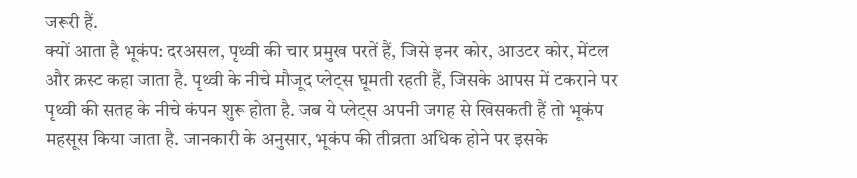जरूरी हैं.
क्यों आता है भूकंप: दरअसल, पृथ्वी की चार प्रमुख परतें हैं, जिसे इनर कोर, आउटर कोर, मेंटल और क्रस्ट कहा जाता है. पृथ्वी के नीचे मौजूद प्लेट्स घूमती रहती हैं, जिसके आपस में टकराने पर पृथ्वी की सतह के नीचे कंपन शुरू होता है. जब ये प्लेट्स अपनी जगह से खिसकती हैं तो भूकंप महसूस किया जाता है. जानकारी के अनुसार, भूकंप की तीव्रता अधिक होने पर इसके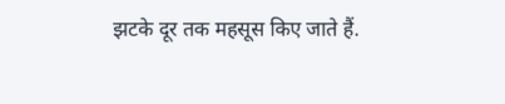झटके दूर तक महसूस किए जाते हैं.